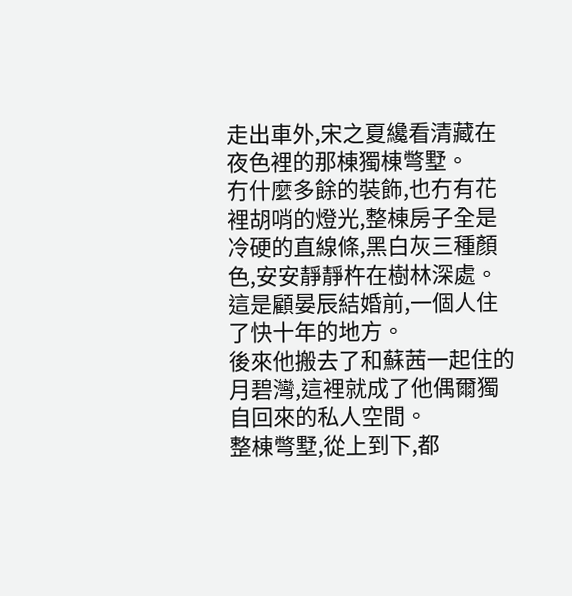走出車外,宋之夏纔看清藏在夜色裡的那棟獨棟彆墅。
冇什麼多餘的裝飾,也冇有花裡胡哨的燈光,整棟房子全是冷硬的直線條,黑白灰三種顏色,安安靜靜杵在樹林深處。
這是顧晏辰結婚前,一個人住了快十年的地方。
後來他搬去了和蘇茜一起住的月碧灣,這裡就成了他偶爾獨自回來的私人空間。
整棟彆墅,從上到下,都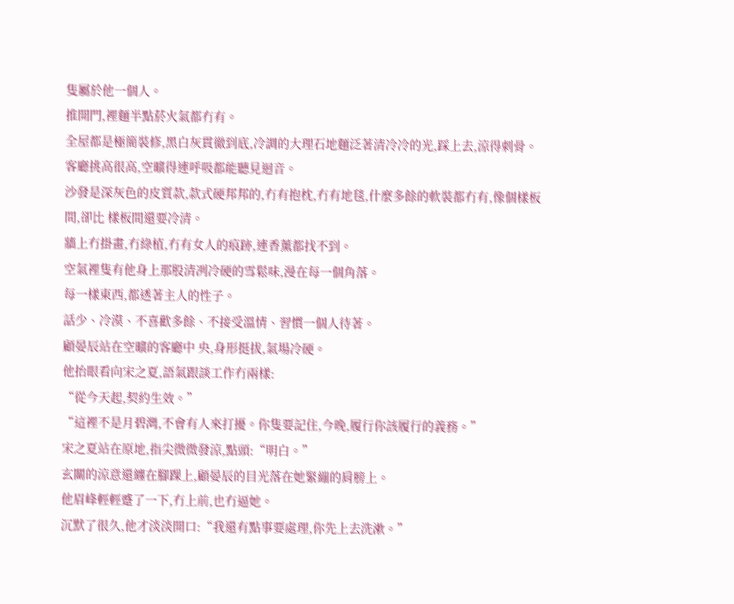隻屬於他一個人。
推開門,裡麵半點菸火氣都冇有。
全屋都是極簡裝修,黑白灰貫徹到底,冷調的大理石地麵泛著清冷冷的光,踩上去,涼得刺骨。
客廳挑高很高,空曠得連呼吸都能聽見迴音。
沙發是深灰色的皮質款,款式硬邦邦的,冇有抱枕,冇有地毯,什麼多餘的軟裝都冇有,像個樣板間,卻比 樣板間還要冷清。
牆上冇掛畫,冇綠植,冇有女人的痕跡,連香薰都找不到。
空氣裡隻有他身上那股清冽冷硬的雪鬆味,漫在每一個角落。
每一樣東西,都透著主人的性子。
話少、冷漠、不喜歡多餘、不接受溫情、習慣一個人待著。
顧晏辰站在空曠的客廳中 央,身形挺拔,氣場冷硬。
他抬眼看向宋之夏,語氣跟談工作冇兩樣:
“從今天起,契約生效。”
“這裡不是月碧灣,不會有人來打擾。你隻要記住,今晚,履行你該履行的義務。”
宋之夏站在原地,指尖微微發涼,點頭:“明白。”
玄關的涼意還纏在腳踝上,顧晏辰的目光落在她緊繃的肩膀上。
他眉峰輕輕蹙了一下,冇上前,也冇逼她。
沉默了很久,他才淡淡開口:“我還有點事要處理,你先上去洗漱。”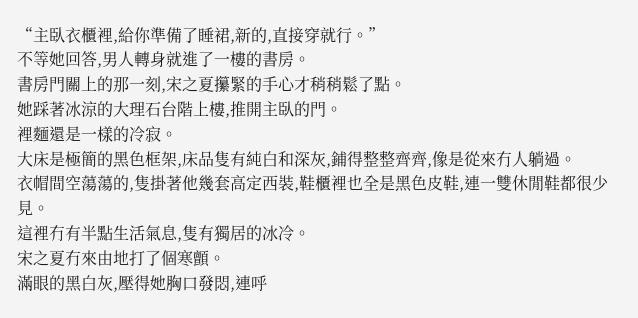“主臥衣櫃裡,給你準備了睡裙,新的,直接穿就行。”
不等她回答,男人轉身就進了一樓的書房。
書房門關上的那一刻,宋之夏攥緊的手心才稍稍鬆了點。
她踩著冰涼的大理石台階上樓,推開主臥的門。
裡麵還是一樣的冷寂。
大床是極簡的黑色框架,床品隻有純白和深灰,鋪得整整齊齊,像是從來冇人躺過。
衣帽間空蕩蕩的,隻掛著他幾套高定西裝,鞋櫃裡也全是黑色皮鞋,連一雙休閒鞋都很少見。
這裡冇有半點生活氣息,隻有獨居的冰冷。
宋之夏冇來由地打了個寒顫。
滿眼的黑白灰,壓得她胸口發悶,連呼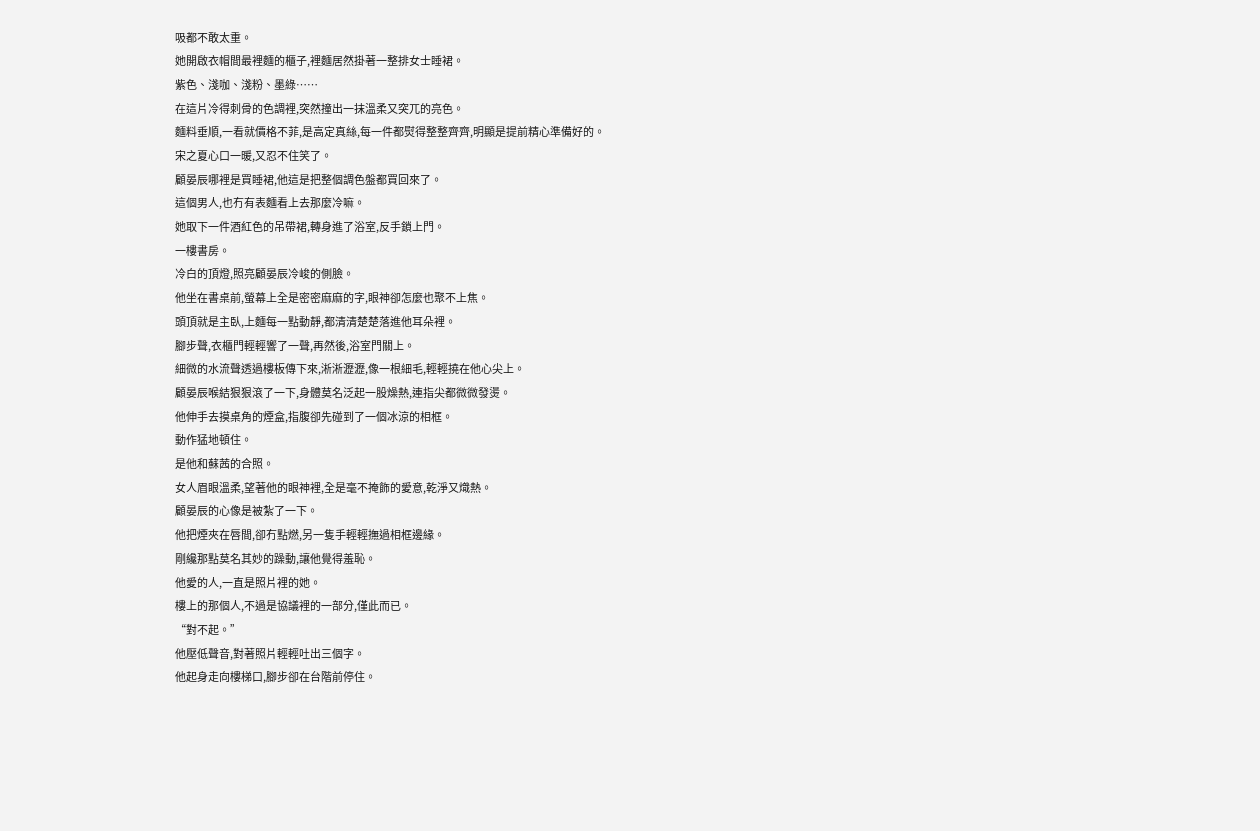吸都不敢太重。
她開啟衣帽間最裡麵的櫃子,裡麵居然掛著一整排女士睡裙。
紫色、淺咖、淺粉、墨綠……
在這片冷得刺骨的色調裡,突然撞出一抹溫柔又突兀的亮色。
麵料垂順,一看就價格不菲,是高定真絲,每一件都熨得整整齊齊,明顯是提前精心準備好的。
宋之夏心口一暖,又忍不住笑了。
顧晏辰哪裡是買睡裙,他這是把整個調色盤都買回來了。
這個男人,也冇有表麵看上去那麼冷嘛。
她取下一件酒紅色的吊帶裙,轉身進了浴室,反手鎖上門。
一樓書房。
冷白的頂燈,照亮顧晏辰冷峻的側臉。
他坐在書桌前,螢幕上全是密密麻麻的字,眼神卻怎麼也聚不上焦。
頭頂就是主臥,上麵每一點動靜,都清清楚楚落進他耳朵裡。
腳步聲,衣櫃門輕輕響了一聲,再然後,浴室門關上。
細微的水流聲透過樓板傳下來,淅淅瀝瀝,像一根細毛,輕輕撓在他心尖上。
顧晏辰喉結狠狠滾了一下,身體莫名泛起一股燥熱,連指尖都微微發燙。
他伸手去摸桌角的煙盒,指腹卻先碰到了一個冰涼的相框。
動作猛地頓住。
是他和蘇茜的合照。
女人眉眼溫柔,望著他的眼神裡,全是毫不掩飾的愛意,乾淨又熾熱。
顧晏辰的心像是被紮了一下。
他把煙夾在唇間,卻冇點燃,另一隻手輕輕撫過相框邊緣。
剛纔那點莫名其妙的躁動,讓他覺得羞恥。
他愛的人,一直是照片裡的她。
樓上的那個人,不過是協議裡的一部分,僅此而已。
“對不起。”
他壓低聲音,對著照片輕輕吐出三個字。
他起身走向樓梯口,腳步卻在台階前停住。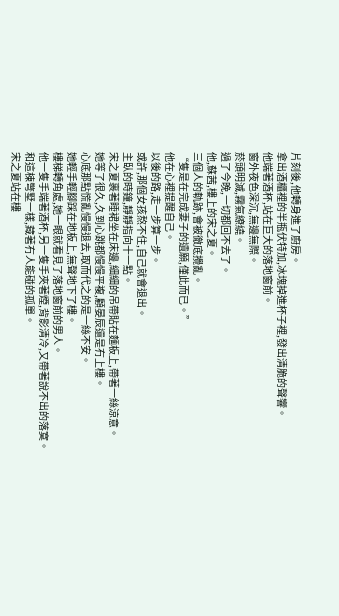片刻後,他轉身進了廚房。
拿出酒櫃裡的半瓶伏特加,冰塊掉進杯子裡,發出清脆的聲響。
他端著酒杯,站在巨大的落地窗前。
窗外夜色深沉,無邊無際。
菸頭明滅,霧氣繚繞。
過了今晚,一切都回不去了。
他,蘇茜,樓上的宋之夏。
三個人的軌跡,會被徹底攪亂。
“隻是在完成妻子的遺願,僅此而已。”
他在心裡提醒自己。
以後的路,走一步算一步。
或許,那個女孩熬不住,自己就會退出。
主臥的時鐘,靜靜指向十一點。
宋之夏裹著睡裙坐在床邊,細細的吊帶貼在麵板上,帶著一絲涼意。
她等了很久,久到心跳都慢慢平複,顧晏辰還是冇上樓。
心底那點慌亂慢慢退去,取而代之的是一絲不安。
她輕手輕腳踩在地板上,無聲地下了樓。
樓梯轉角處,她一眼就看見了落地窗前的男人。
他一隻手端著酒杯,另一隻手夾著煙,背影清冷,又帶著說不出的落寞。
和這棟彆墅一樣,藏著冇人能碰的孤單。
宋之夏站在樓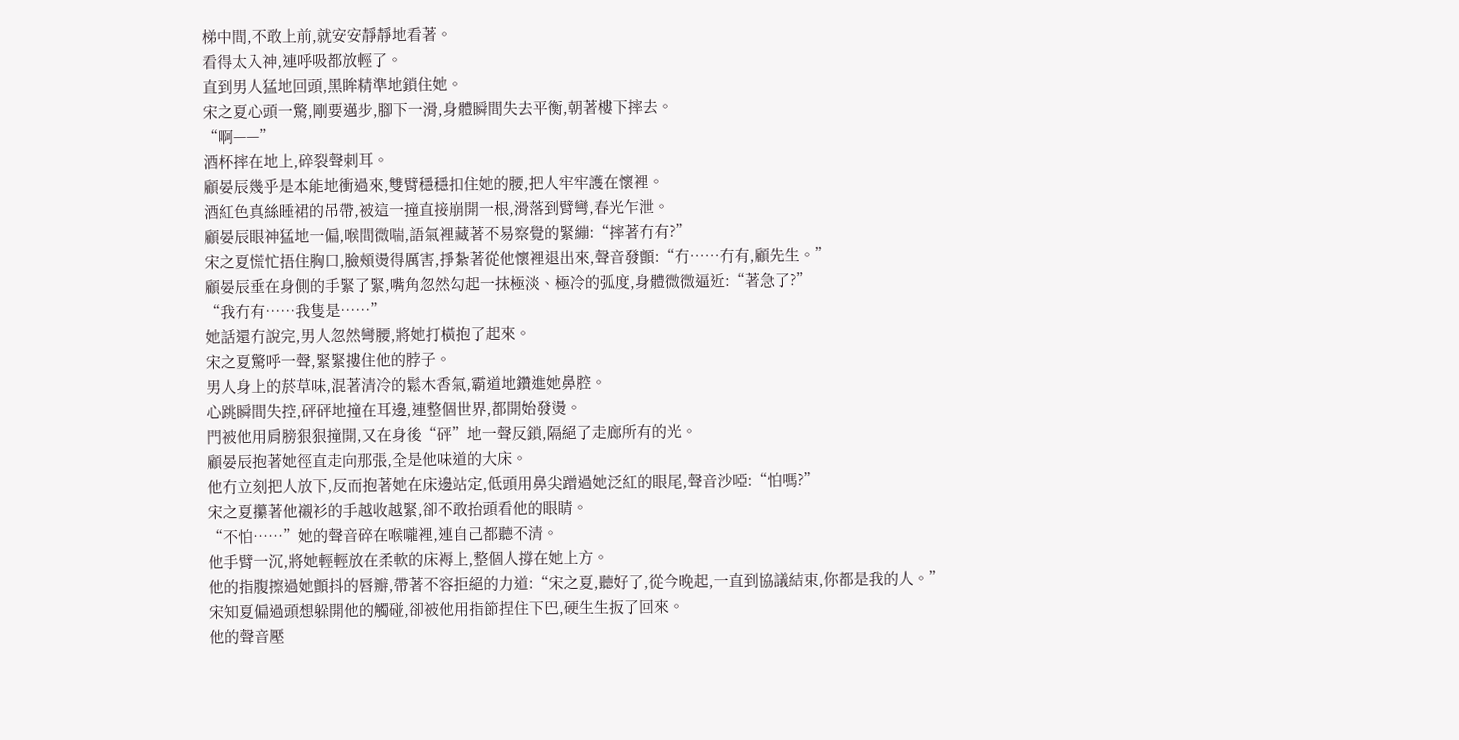梯中間,不敢上前,就安安靜靜地看著。
看得太入神,連呼吸都放輕了。
直到男人猛地回頭,黑眸精準地鎖住她。
宋之夏心頭一驚,剛要邁步,腳下一滑,身體瞬間失去平衡,朝著樓下摔去。
“啊——”
酒杯摔在地上,碎裂聲刺耳。
顧晏辰幾乎是本能地衝過來,雙臂穩穩扣住她的腰,把人牢牢護在懷裡。
酒紅色真絲睡裙的吊帶,被這一撞直接崩開一根,滑落到臂彎,春光乍泄。
顧晏辰眼神猛地一偏,喉間微喘,語氣裡藏著不易察覺的緊繃:“摔著冇有?”
宋之夏慌忙捂住胸口,臉頰燙得厲害,掙紮著從他懷裡退出來,聲音發顫:“冇……冇有,顧先生。”
顧晏辰垂在身側的手緊了緊,嘴角忽然勾起一抹極淡、極冷的弧度,身體微微逼近:“著急了?”
“我冇有……我隻是……”
她話還冇說完,男人忽然彎腰,將她打橫抱了起來。
宋之夏驚呼一聲,緊緊摟住他的脖子。
男人身上的菸草味,混著清冷的鬆木香氣,霸道地鑽進她鼻腔。
心跳瞬間失控,砰砰地撞在耳邊,連整個世界,都開始發燙。
門被他用肩膀狠狠撞開,又在身後“砰”地一聲反鎖,隔絕了走廊所有的光。
顧晏辰抱著她徑直走向那張,全是他味道的大床。
他冇立刻把人放下,反而抱著她在床邊站定,低頭用鼻尖蹭過她泛紅的眼尾,聲音沙啞:“怕嗎?”
宋之夏攥著他襯衫的手越收越緊,卻不敢抬頭看他的眼睛。
“不怕……”她的聲音碎在喉嚨裡,連自己都聽不清。
他手臂一沉,將她輕輕放在柔軟的床褥上,整個人撐在她上方。
他的指腹擦過她顫抖的唇瓣,帶著不容拒絕的力道:“宋之夏,聽好了,從今晚起,一直到協議結束,你都是我的人。”
宋知夏偏過頭想躲開他的觸碰,卻被他用指節捏住下巴,硬生生扳了回來。
他的聲音壓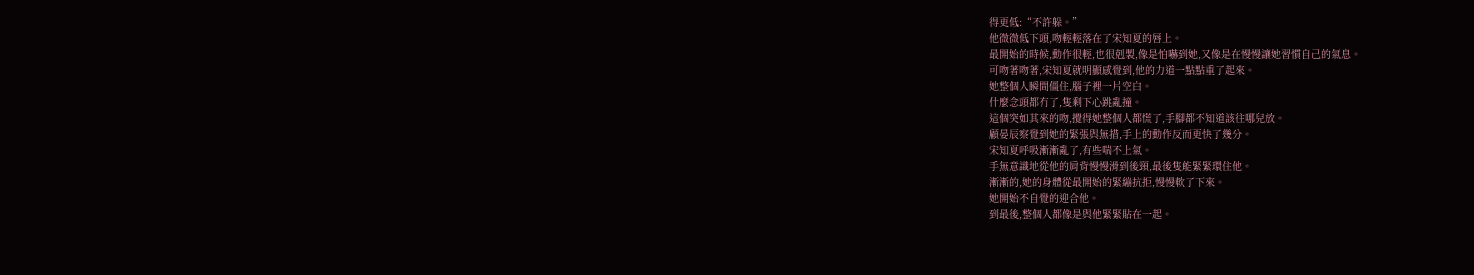得更低:“不許躲。”
他微微低下頭,吻輕輕落在了宋知夏的唇上。
最開始的時候,動作很輕,也很剋製,像是怕嚇到她,又像是在慢慢讓她習慣自己的氣息。
可吻著吻著,宋知夏就明顯感覺到,他的力道一點點重了起來。
她整個人瞬間僵住,腦子裡一片空白。
什麼念頭都冇了,隻剩下心跳亂撞。
這個突如其來的吻,攪得她整個人都慌了,手腳都不知道該往哪兒放。
顧晏辰察覺到她的緊張與無措,手上的動作反而更快了幾分。
宋知夏呼吸漸漸亂了,有些喘不上氣。
手無意識地從他的肩背慢慢滑到後頸,最後隻能緊緊環住他。
漸漸的,她的身體從最開始的緊繃抗拒,慢慢軟了下來。
她開始不自覺的迎合他。
到最後,整個人都像是與他緊緊貼在一起。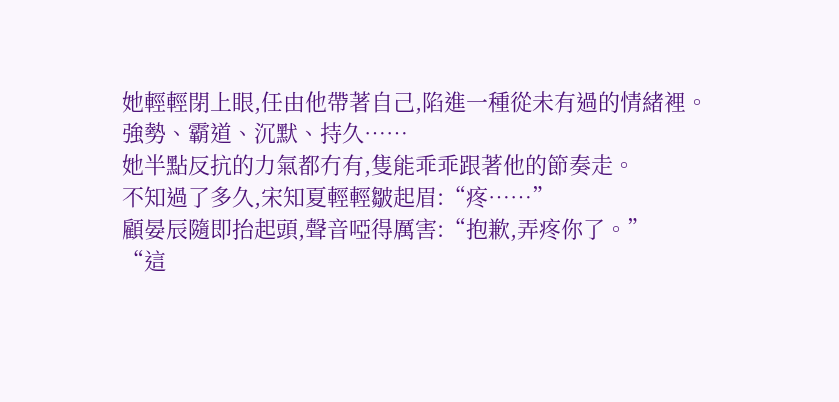她輕輕閉上眼,任由他帶著自己,陷進一種從未有過的情緒裡。
強勢、霸道、沉默、持久……
她半點反抗的力氣都冇有,隻能乖乖跟著他的節奏走。
不知過了多久,宋知夏輕輕皺起眉:“疼……”
顧晏辰隨即抬起頭,聲音啞得厲害:“抱歉,弄疼你了。”
“這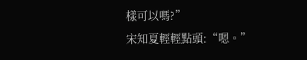樣可以嗎?”
宋知夏輕輕點頭:“嗯。”